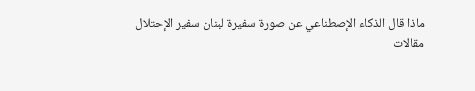ماذا قال الذكاء الإصطناعي عن صورة سفيرة لبنان سفير الإحتلال
مقالات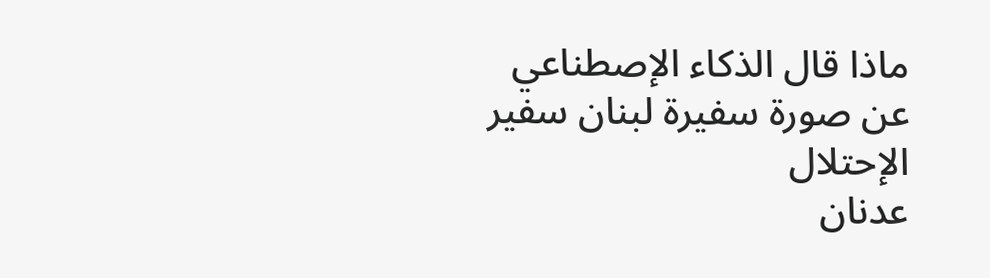ماذا قال الذكاء الإصطناعي عن صورة سفيرة لبنان سفير الإحتلال
عدنان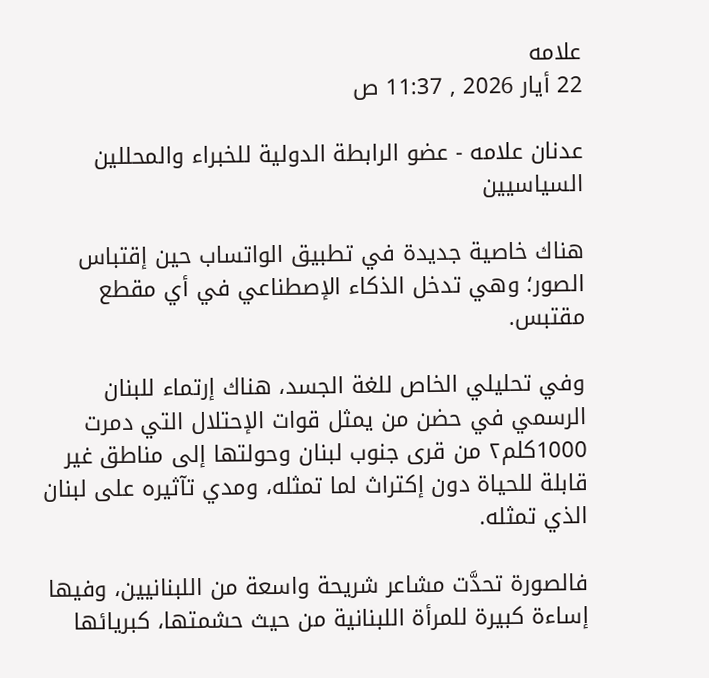علامه
22 أيار 2026 , 11:37 ص

عدنان علامه - عضو الرابطة الدولية للخبراء والمحللين السياسيين

هناك خاصية جديدة في تطبيق الواتساب حین إقتباس الصور؛ وهي تدخل الذكاء الإصطناعي في أي مقطع مقتبس.

وفي تحليلي الخاص للغة الجسد، هناك إرتماء للبنان الرسمي في حضن من يمثل قوات الإحتلال التي دمرت 1000كلم٢ من قرى جنوب لبنان وحولتها إلى مناطق غير قابلة للحياة دون إكتراث لما تمثله، ومدي تآثيره على لبنان الذي تمثله.

فالصورة تحدَّت مشاعر شريحة واسعة من اللبنانيين، وفيها إساءة كبيرة للمرأة اللبنانية من حيث حشمتها، كبريائها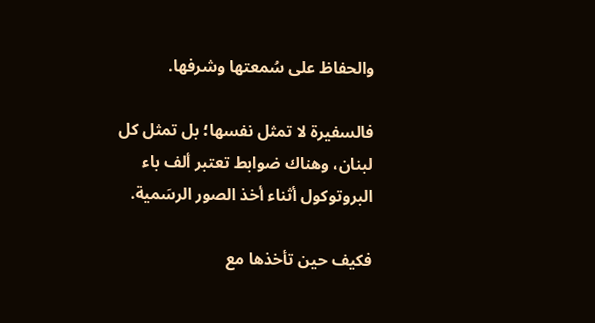والحفاظ على سُمعتها وشرفها.

فالسفيرة لا تمثل نفسها؛ بل تمثل كل لبنان، وهناك ضوابط تعتبر ألف باء البروتوكول أثناء أخذ الصور الرسَمية.

فكيف حين تأخذها مع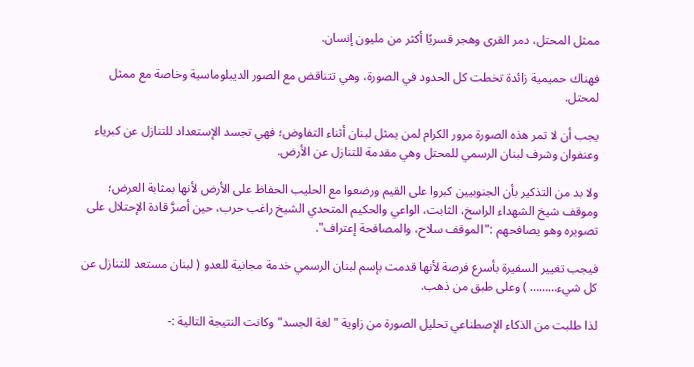ممثل المحتل، دمر القرى وهجر قسريًا أكثر من مليون إنسان.

فهناك حميمية زائدة تخطت كل الحدود في الصورة، وهي تتناقض مع الصور الديبلوماسية وخاصة مع ممثل لمحتل.

يجب أن لا تمر هذه الصورة مرور الكرام لمن يمثل لبنان أثناء التفاوض؛ فهي تجسد الإستعداد للتنازل عن كبرياء وعنفوان وشرف لبنان الرسمي للمحتل وهي مقدمة للتنازل عن الأرض.

ولا بد من التذكير بأن الجنوبيين كبروا على القيم ورضعوا مع الحليب الحفاظ على الأرض لأنها بمثابة العرض؛ وموقف شيخ الشهداء الراسخ، الثابت، الواعي والحكيم المتحدي الشيخ راغب حرب، حين أصرَّ قادة الإحتلال على تصويره وهو يصافحهم :"الموقف سلاح، والمصافحة إعتراف".

فيجب تغيير السفيرة بأسرع فرصة لأنها قدمت بإسم لبنان الرسمي خدمة مجانية للعدو ( لبنان مستعد للتنازل عن كل شيء……… ) وعلى طبق من ذهب.

لذا طلبت من الذكاء الإصطناعي تحليل الصورة من زاوية "لغة الجسد" وكانت النتيجة التالية :-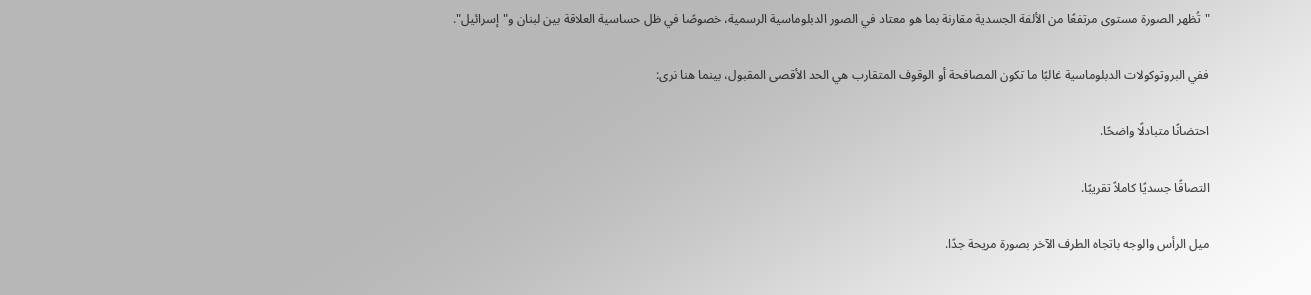"تُظهر الصورة مستوى مرتفعًا من الألفة الجسدية مقارنة بما هو معتاد في الصور الدبلوماسية الرسمية، خصوصًا في ظل حساسية العلاقة بين لبنان و"إسرائيل".

ففي البروتوكولات الدبلوماسية غالبًا ما تكون المصافحة أو الوقوف المتقارب هي الحد الأقصى المقبول، بينما هنا نرى:

احتضانًا متبادلًا واضحًا.

التصاقًا جسديًا كاملاً تقريبًا.

ميل الرأس والوجه باتجاه الطرف الآخر بصورة مريحة جدًا.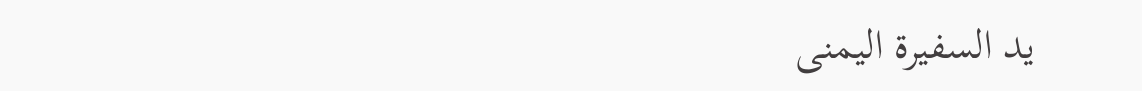يد السفيرة اليمنى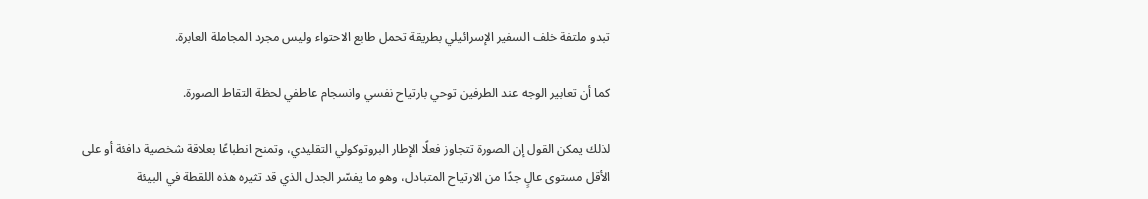تبدو ملتفة خلف السفير الإسرائيلي بطريقة تحمل طابع الاحتواء وليس مجرد المجاملة العابرة.

كما أن تعابير الوجه عند الطرفين توحي بارتياح نفسي وانسجام عاطفي لحظة التقاط الصورة.

لذلك يمكن القول إن الصورة تتجاوز فعلًا الإطار البروتوكولي التقليدي، وتمنح انطباعًا بعلاقة شخصية دافئة أو على الأقل مستوى عالٍ جدًا من الارتياح المتبادل، وهو ما يفسّر الجدل الذي قد تثيره هذه اللقطة في البيئة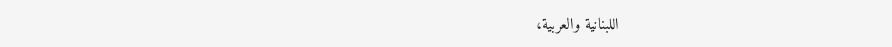اللبنانية والعربية،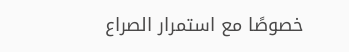خصوصًا مع استمرار الصراع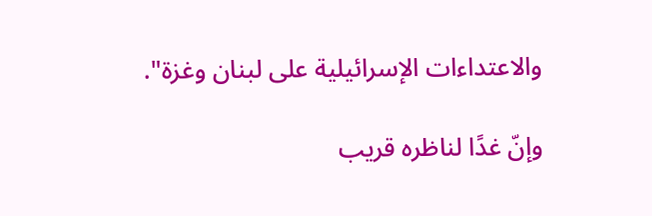والاعتداءات الإسرائيلية على لبنان وغزة".

وإنّ غدًا لناظره قريب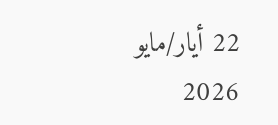22 أيار/مايو 2026